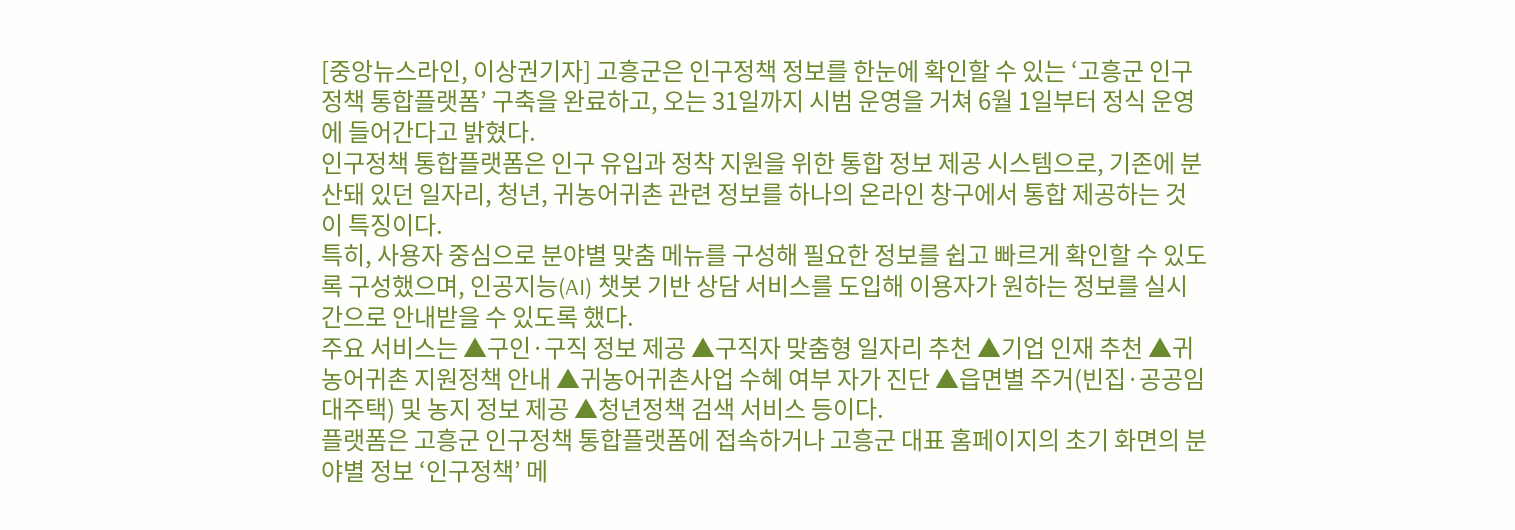[중앙뉴스라인, 이상권기자] 고흥군은 인구정책 정보를 한눈에 확인할 수 있는 ‘고흥군 인구정책 통합플랫폼’ 구축을 완료하고, 오는 31일까지 시범 운영을 거쳐 6월 1일부터 정식 운영에 들어간다고 밝혔다.
인구정책 통합플랫폼은 인구 유입과 정착 지원을 위한 통합 정보 제공 시스템으로, 기존에 분산돼 있던 일자리, 청년, 귀농어귀촌 관련 정보를 하나의 온라인 창구에서 통합 제공하는 것이 특징이다.
특히, 사용자 중심으로 분야별 맞춤 메뉴를 구성해 필요한 정보를 쉽고 빠르게 확인할 수 있도록 구성했으며, 인공지능(AI) 챗봇 기반 상담 서비스를 도입해 이용자가 원하는 정보를 실시간으로 안내받을 수 있도록 했다.
주요 서비스는 ▲구인·구직 정보 제공 ▲구직자 맞춤형 일자리 추천 ▲기업 인재 추천 ▲귀농어귀촌 지원정책 안내 ▲귀농어귀촌사업 수혜 여부 자가 진단 ▲읍면별 주거(빈집·공공임대주택) 및 농지 정보 제공 ▲청년정책 검색 서비스 등이다.
플랫폼은 고흥군 인구정책 통합플랫폼에 접속하거나 고흥군 대표 홈페이지의 초기 화면의 분야별 정보 ‘인구정책’ 메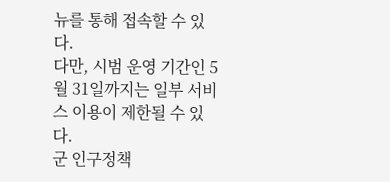뉴를 통해 접속할 수 있다.
다만, 시범 운영 기간인 5월 31일까지는 일부 서비스 이용이 제한될 수 있다.
군 인구정책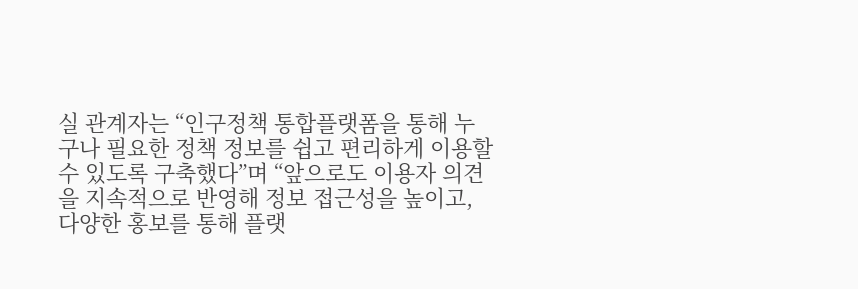실 관계자는 “인구정책 통합플랫폼을 통해 누구나 필요한 정책 정보를 쉽고 편리하게 이용할 수 있도록 구축했다”며 “앞으로도 이용자 의견을 지속적으로 반영해 정보 접근성을 높이고, 다양한 홍보를 통해 플랫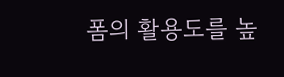폼의 활용도를 높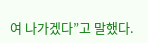여 나가겠다”고 말했다.